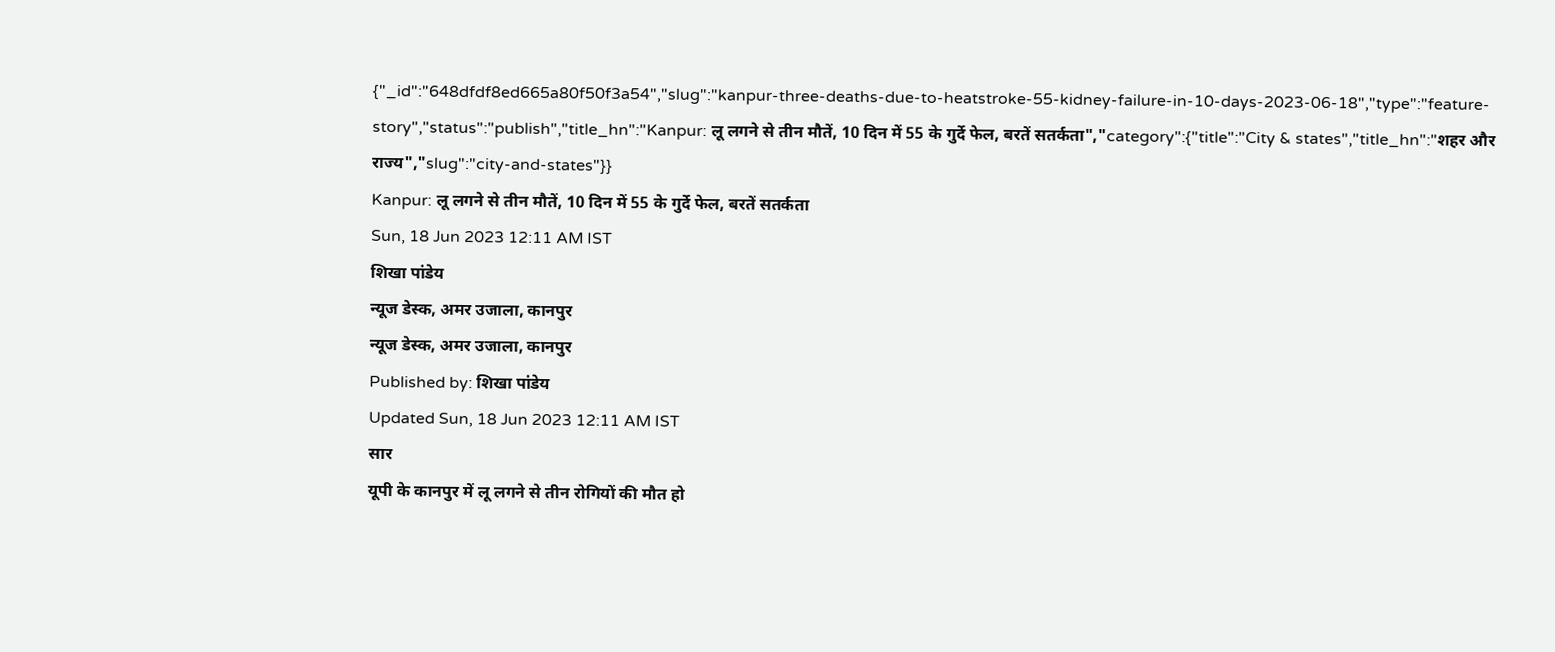{"_id":"648dfdf8ed665a80f50f3a54","slug":"kanpur-three-deaths-due-to-heatstroke-55-kidney-failure-in-10-days-2023-06-18","type":"feature-story","status":"publish","title_hn":"Kanpur: लू लगने से तीन मौतें, 10 दिन में 55 के गुर्दे फेल, बरतें सतर्कता","category":{"title":"City & states","title_hn":"शहर और राज्य","slug":"city-and-states"}}
Kanpur: लू लगने से तीन मौतें, 10 दिन में 55 के गुर्दे फेल, बरतें सतर्कता
Sun, 18 Jun 2023 12:11 AM IST
शिखा पांडेय
न्यूज डेस्क, अमर उजाला, कानपुर
न्यूज डेस्क, अमर उजाला, कानपुर
Published by: शिखा पांडेय
Updated Sun, 18 Jun 2023 12:11 AM IST
सार
यूपी के कानपुर में लू लगने से तीन रोगियों की मौत हो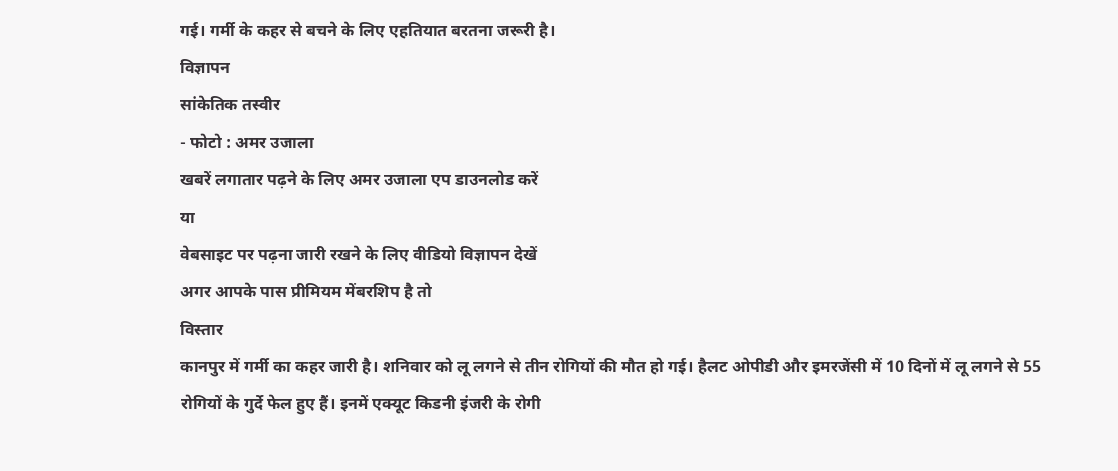गई। गर्मी के कहर से बचने के लिए एहतियात बरतना जरूरी है।
विज्ञापन
सांकेतिक तस्वीर
- फोटो : अमर उजाला
खबरें लगातार पढ़ने के लिए अमर उजाला एप डाउनलोड करें
या
वेबसाइट पर पढ़ना जारी रखने के लिए वीडियो विज्ञापन देखें
अगर आपके पास प्रीमियम मेंबरशिप है तो
विस्तार
कानपुर में गर्मी का कहर जारी है। शनिवार को लू लगने से तीन रोगियों की मौत हो गई। हैलट ओपीडी और इमरजेंसी में 10 दिनों में लू लगने से 55 रोगियों के गुर्दे फेल हुए हैं। इनमें एक्यूट किडनी इंजरी के रोगी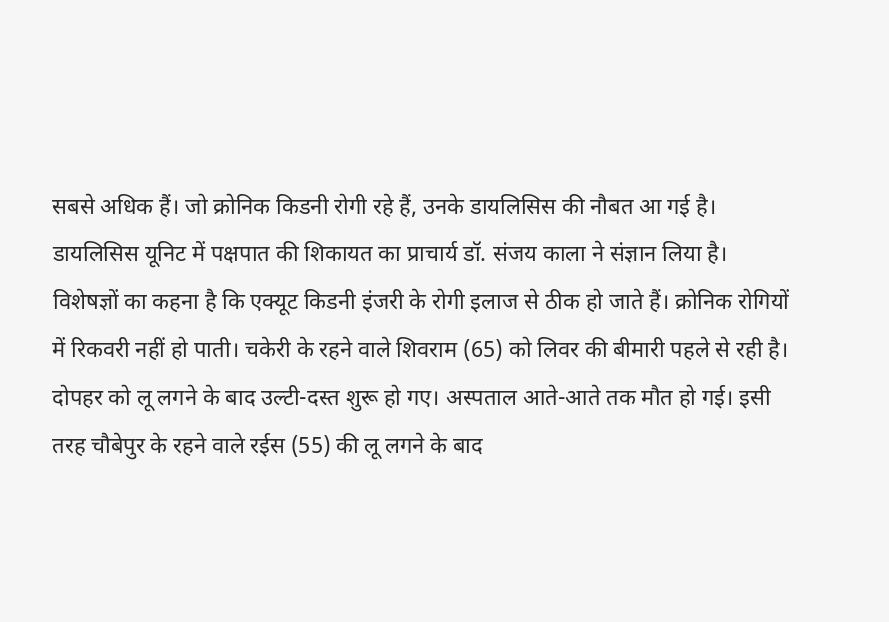सबसे अधिक हैं। जो क्रोनिक किडनी रोगी रहे हैं, उनके डायलिसिस की नौबत आ गई है। डायलिसिस यूनिट में पक्षपात की शिकायत का प्राचार्य डॉ. संजय काला ने संज्ञान लिया है।
विशेषज्ञों का कहना है कि एक्यूट किडनी इंजरी के रोगी इलाज से ठीक हो जाते हैं। क्रोनिक रोगियों में रिकवरी नहीं हो पाती। चकेरी के रहने वाले शिवराम (65) को लिवर की बीमारी पहले से रही है। दोपहर को लू लगने के बाद उल्टी-दस्त शुरू हो गए। अस्पताल आते-आते तक मौत हो गई। इसी तरह चौबेपुर के रहने वाले रईस (55) की लू लगने के बाद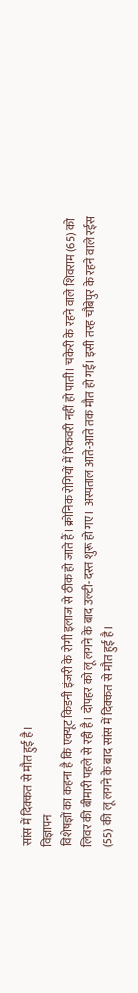सांस में दिक्कत से मौत हुई है।
विज्ञापन
विशेषज्ञों का कहना है कि एक्यूट किडनी इंजरी के रोगी इलाज से ठीक हो जाते हैं। क्रोनिक रोगियों में रिकवरी नहीं हो पाती। चकेरी के रहने वाले शिवराम (65) को लिवर की बीमारी पहले से रही है। दोपहर को लू लगने के बाद उल्टी-दस्त शुरू हो गए। अस्पताल आते-आते तक मौत हो गई। इसी तरह चौबेपुर के रहने वाले रईस (55) की लू लगने के बाद सांस में दिक्कत से मौत हुई है।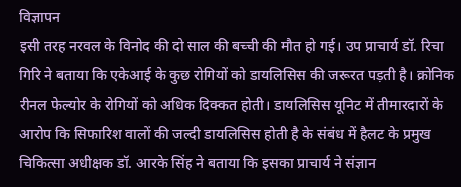विज्ञापन
इसी तरह नरवल के विनोद की दो साल की बच्ची की मौत हो गई। उप प्राचार्य डॉ. रिचा गिरि ने बताया कि एकेआई के कुछ रोगियों को डायलिसिस की जरूरत पड़ती है। क्रोनिक रीनल फेल्योर के रोगियों को अधिक दिक्कत होती। डायलिसिस यूनिट में तीमारदारों के आरोप कि सिफारिश वालों की जल्दी डायलिसिस होती है के संबंध में हैलट के प्रमुख चिकित्सा अधीक्षक डॉ. आरके सिंह ने बताया कि इसका प्राचार्य ने संज्ञान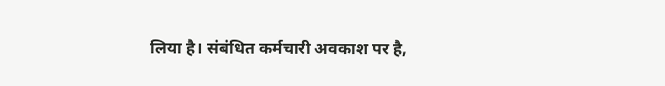लिया है। संबंधित कर्मचारी अवकाश पर है,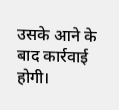उसके आने के बाद कार्रवाई होगी।